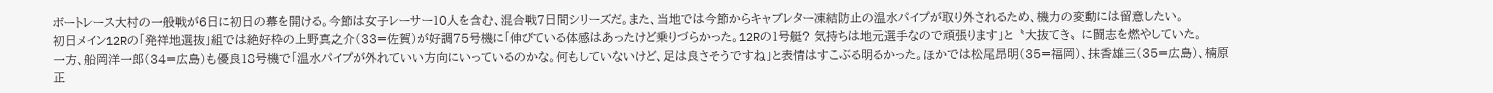ボートレース大村の一般戦が6日に初日の幕を開ける。今節は女子レーサー10人を含む、混合戦7日間シリーズだ。また、当地では今節からキャブレター凍結防止の温水パイプが取り外されるため、機力の変動には留意したい。
初日メイン12Rの「発祥地選抜」組では絶好枠の上野真之介(33=佐賀)が好調75号機に「伸びている体感はあったけど乗りづらかった。12Rの1号艇? 気持ちは地元選手なので頑張ります」と〝大抜てき〟に闘志を燃やしていた。
一方、船岡洋一郎(34=広島)も優良18号機で「温水パイプが外れていい方向にいっているのかな。何もしていないけど、足は良さそうですね」と表情はすこぶる明るかった。ほかでは松尾昂明(35=福岡)、抹香雄三(35=広島)、楠原正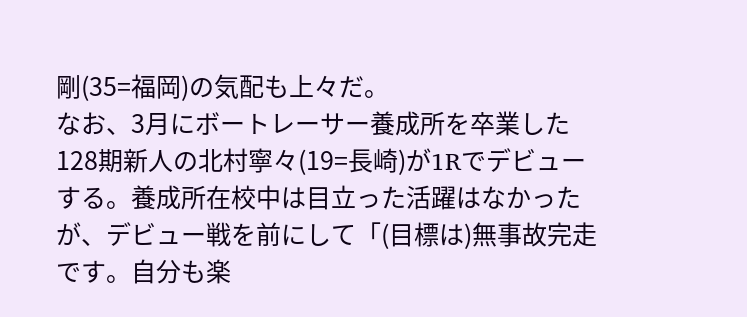剛(35=福岡)の気配も上々だ。
なお、3月にボートレーサー養成所を卒業した128期新人の北村寧々(19=長崎)が1Rでデビューする。養成所在校中は目立った活躍はなかったが、デビュー戦を前にして「(目標は)無事故完走です。自分も楽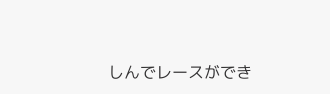しんでレースができ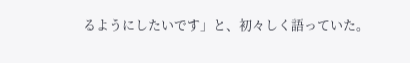るようにしたいです」と、初々しく語っていた。